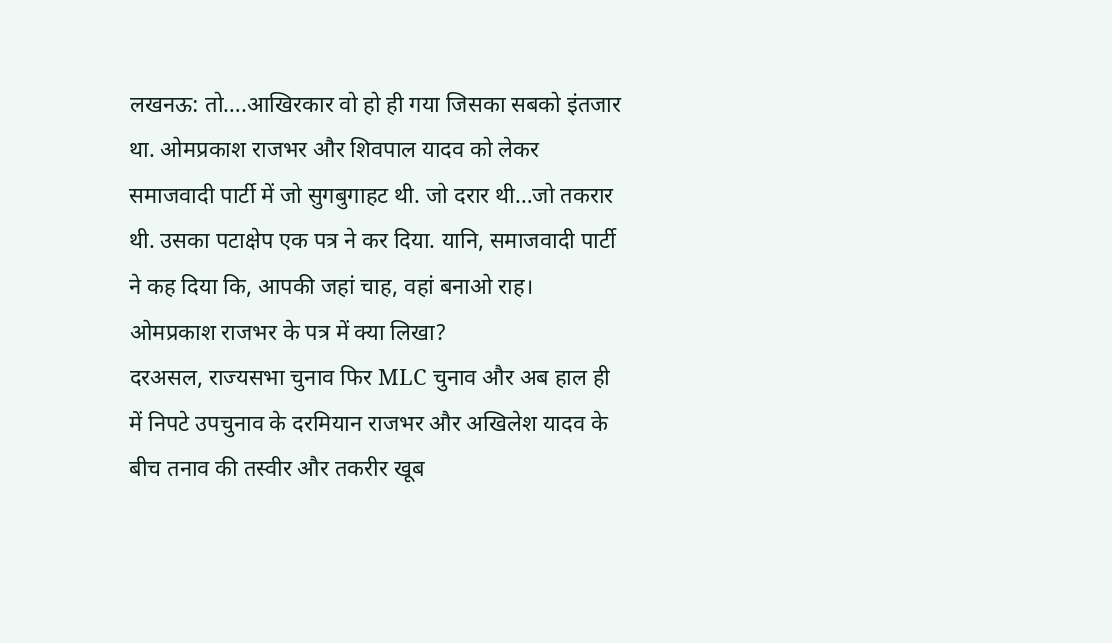लखनऊ: तो….आखिरकार वो हो ही गया जिसका सबको इंतजार था. ओमप्रकाश राजभर और शिवपाल यादव को लेकर समाजवादी पार्टी में जो सुगबुगाहट थी. जो दरार थी…जो तकरार थी. उसका पटाक्षेप एक पत्र ने कर दिया. यानि, समाजवादी पार्टी ने कह दिया कि, आपकी जहां चाह, वहां बनाओ राह।
ओमप्रकाश राजभर के पत्र में क्या लिखा?
दरअसल, राज्यसभा चुनाव फिर MLC चुनाव और अब हाल ही में निपटे उपचुनाव के दरमियान राजभर और अखिलेश यादव के बीच तनाव की तस्वीर और तकरीर खूब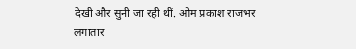देखी और सुनी जा रही थीं. ओम प्रकाश राजभर लगातार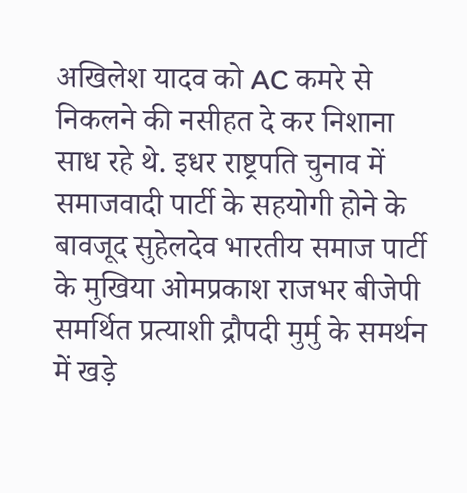अखिलेश यादव को AC कमरे से निकलने की नसीहत दे कर निशाना साध रहे थे. इधर राष्ट्रपति चुनाव में समाजवादी पार्टी के सहयोगी होने के बावजूद सुहेलदेव भारतीय समाज पार्टी के मुखिया ओमप्रकाश राजभर बीजेपी समर्थित प्रत्याशी द्रौपदी मुर्मु के समर्थन में खड़े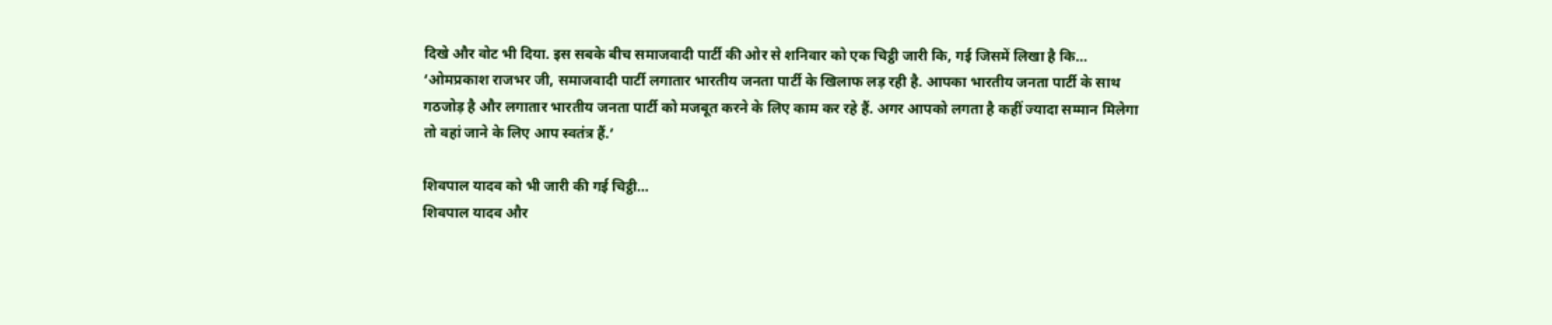दिखे और वोट भी दिया. इस सबके बीच समाजवादी पार्टी की ओर से शनिवार को एक चिट्ठी जारी कि, गई जिसमें लिखा है कि…
‘ओमप्रकाश राजभर जी, समाजवादी पार्टी लगातार भारतीय जनता पार्टी के खिलाफ लड़ रही है. आपका भारतीय जनता पार्टी के साथ गठजोड़ है और लगातार भारतीय जनता पार्टी को मजबूत करने के लिए काम कर रहे हैं. अगर आपको लगता है कहीं ज्यादा सम्मान मिलेगा तो वहां जाने के लिए आप स्वतंत्र हैं.’

शिवपाल यादव को भी जारी की गई चिट्ठी…
शिवपाल यादव और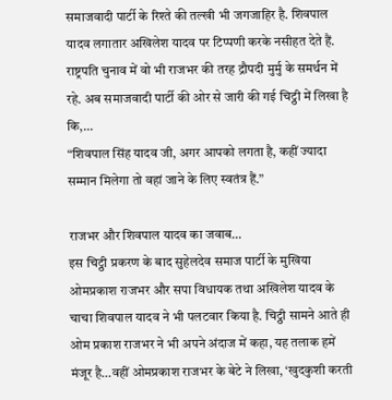समाजवादी पार्टी के रिश्ते की तल्खी भी जगजाहिर है. शिवपाल यादव लगातार अखिलेश यादव पर टिप्पणी करके नसीहत देते हैं. राष्ट्रपति चुनाव में वो भी राजभर की तरह द्रौपदी मुर्मु के समर्थन में रहे. अब समाजवादी पार्टी की ओर से जारी की गई चिट्ठी में लिखा है कि,…
“शिवपाल सिंह यादव जी, अगर आपको लगता है, कहीं ज्यादा सम्मान मिलेगा तो वहां जाने के लिए स्वतंत्र हैं.”

राजभर और शिवपाल यादव का जवाब…
इस चिट्ठी प्रकरण के बाद सुहेलदेव समाज पार्टी के मुखिया ओमप्रकाश राजभर और सपा विधायक तथा अखिलेश यादव के चाचा शिवपाल यादव ने भी पलटवार किया है. चिट्ठी सामने आते ही ओम प्रकाश राजभर ने भी अपने अंदाज में कहा, यह तलाक हमें मंजूर है…वहीं ओमप्रकाश राजभर के बेटे ने लिखा, ‘खुदकुशी करती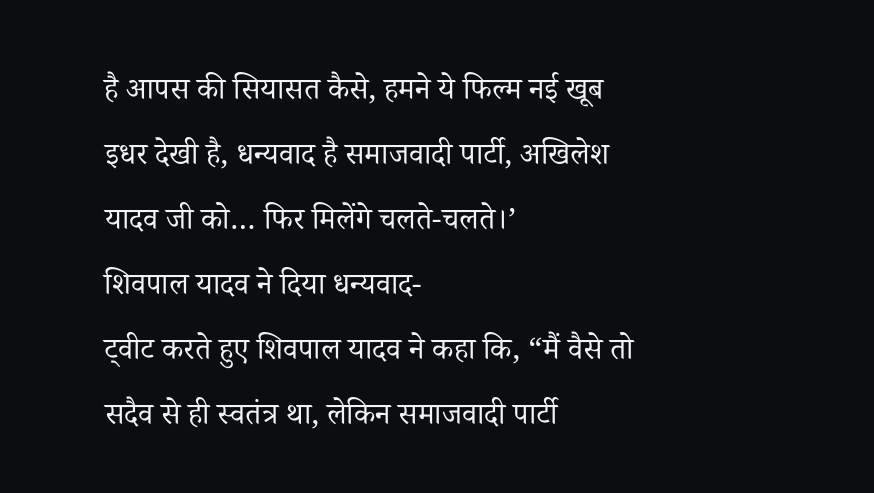है आपस की सियासत कैसे, हमने ये फिल्म नई खूब इधर देखी है, धन्यवाद है समाजवादी पार्टी, अखिलेश यादव जी को… फिर मिलेंगे चलते-चलते।’
शिवपाल यादव ने दिया धन्यवाद-
ट्वीट करते हुए शिवपाल यादव ने कहा कि, “मैं वैसे तो सदैव से ही स्वतंत्र था, लेकिन समाजवादी पार्टी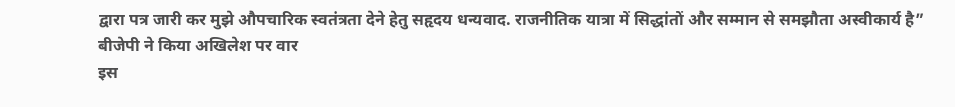द्वारा पत्र जारी कर मुझे औपचारिक स्वतंत्रता देने हेतु सहृदय धन्यवाद. राजनीतिक यात्रा में सिद्धांतों और सम्मान से समझौता अस्वीकार्य है”
बीजेपी ने किया अखिलेश पर वार
इस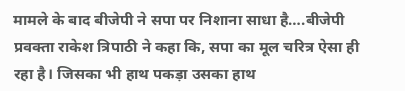मामले के बाद बीजेपी ने सपा पर निशाना साधा है….बीजेपी प्रवक्ता राकेश त्रिपाठी ने कहा कि, सपा का मूल चरित्र ऐसा ही रहा है। जिसका भी हाथ पकड़ा उसका हाथ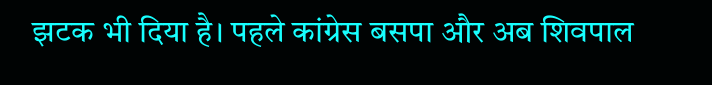झटक भी दिया है। पहले कांग्रेस बसपा और अब शिवपाल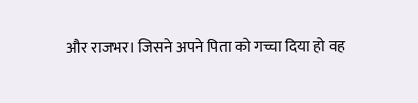और राजभर। जिसने अपने पिता को गच्चा दिया हो वह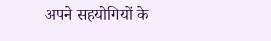अपने सहयोगियों के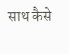साथ कैसे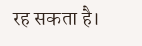रह सकता है।